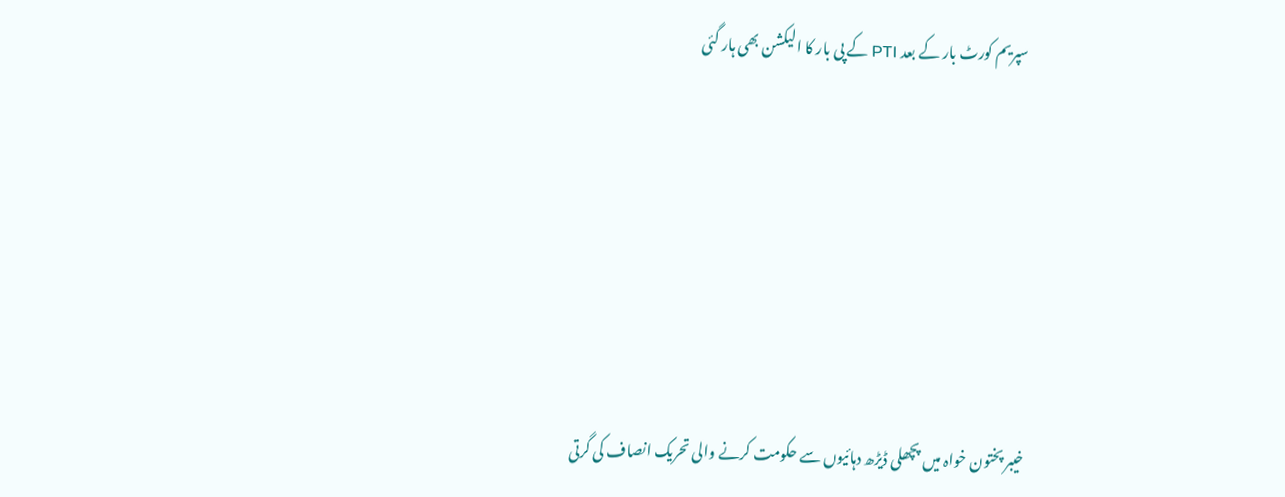سپریم کورٹ بار کے بعد PTI کے پی بار کا الیکشن بھی ہار گئی







خیبر پختون خواہ میں پچھلی ڈیڑھ دہائیوں سے حکومت کرنے والی تحریک انصاف کی گرتی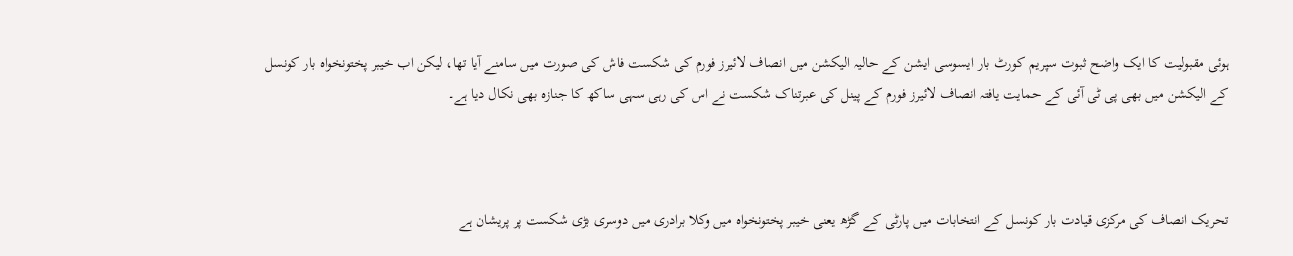ہوئی مقبولیت کا ایک واضح ثبوت سپریم کورٹ بار ایسوسی ایشن کے حالیہ الیکشن میں انصاف لائیرز فورم کی شکست فاش کی صورت میں سامنے آیا تھا، لیکن اب خیبر پختونخواہ بار کونسل کے الیکشن میں بھی پی ٹی آئی کے حمایت یافتہ انصاف لائیرز فورم کے پینل کی عبرتناک شکست نے اس کی رہی سہی ساکھ کا جنازہ بھی نکال دیا ہے۔



تحریک انصاف کی مرکزی قیادت بار کونسل کے انتخابات میں پارٹی کے گڑھ یعنی خیبر پختونخواہ میں وکلا برادری میں دوسری بڑی شکست پر پریشان ہے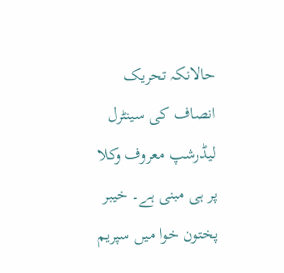حالانکہ تحریک انصاف کی سینٹرل لیڈرشپ معروف وکلا پر ہی مبنی ہے۔ خیبر پختون خوا میں سپریم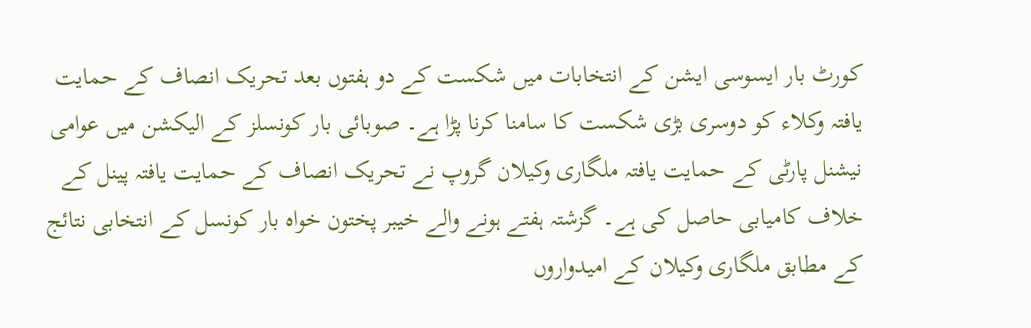کورٹ بار ایسوسی ایشن کے انتخابات میں شکست کے دو ہفتوں بعد تحریک انصاف کے حمایت یافتہ وکلاء کو دوسری بڑی شکست کا سامنا کرنا پڑا ہے۔ صوبائی بار کونسلز کے الیکشن میں عوامی نیشنل پارٹی کے حمایت یافتہ ملگاری وکیلان گروپ نے تحریک انصاف کے حمایت یافتہ پینل کے خلاف کامیابی حاصل کی ہے۔ گزشتہ ہفتے ہونے والے خیبر پختون خواہ بار کونسل کے انتخابی نتائج کے مطابق ملگاری وکیلان کے امیدواروں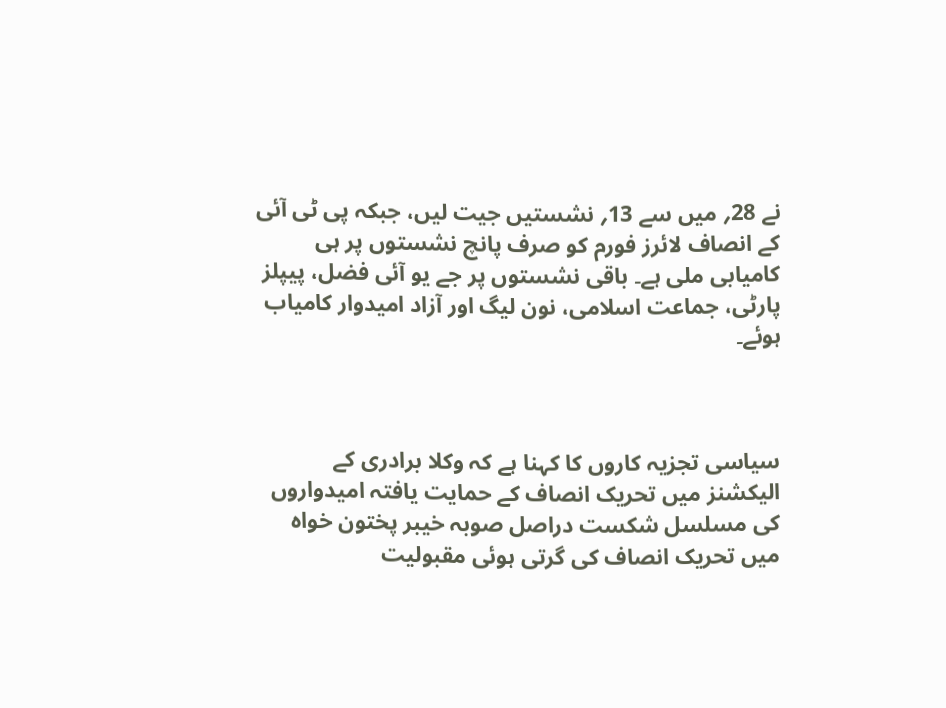نے 28؍ میں سے 13؍ نشستیں جیت لیں، جبکہ پی ٹی آئی کے انصاف لائرز فورم کو صرف پانچ نشستوں پر ہی کامیابی ملی ہے۔ باقی نشستوں پر جے یو آئی فضل، پیپلز پارٹی، جماعت اسلامی، نون لیگ اور آزاد امیدوار کامیاب ہوئے۔



سیاسی تجزیہ کاروں کا کہنا ہے کہ وکلا برادری کے الیکشنز میں تحریک انصاف کے حمایت یافتہ امیدواروں کی مسلسل شکست دراصل صوبہ خیبر پختون خواہ میں تحریک انصاف کی گرتی ہوئی مقبولیت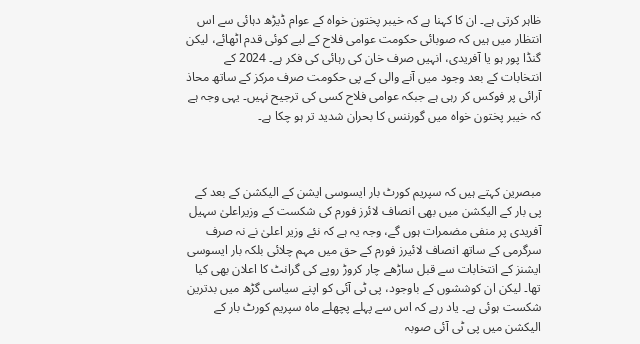ظاہر کرتی ہے۔ ان کا کہنا ہے کہ خیبر پختون خواہ کے عوام ڈیڑھ دہائی سے اس انتظار میں ہیں کہ صوبائی حکومت عوامی فلاح کے لیے کوئی قدم اٹھائے، لیکن گنڈا پور ہو یا آفریدی، انہیں صرف خان کی رہائی کی فکر ہے۔ 2024 کے انتخابات کے بعد وجود میں آنے والی کے پی حکومت صرف مرکز کے ساتھ محاذ آرائی پر فوکس کر رہی ہے جبکہ عوامی فلاح کسی کی ترجیح نہیں۔ یہی وجہ ہے کہ خیبر پختون خواہ میں گورننس کا بحران شدید تر ہو چکا ہے۔



مبصرین کہتے ہیں کہ سپریم کورٹ بار ایسوسی ایشن کے الیکشن کے بعد کے پی بار کے الیکشن میں بھی انصاف لائرز فورم کی شکست کے وزیراعلیٰ سہیل آفریدی پر منفی مضمرات ہوں گے، وجہ یہ ہے کہ نئے وزیر اعلیٰ نے نہ صرف سرگرمی کے ساتھ انصاف لائیرز فورم کے حق میں مہم چلائی بلکہ بار ایسوسی ایشنز کے انتخابات سے قبل ساڑھے چار کروڑ روپے کی گرانٹ کا اعلان بھی کیا تھا۔ لیکن ان کوششوں کے باوجود، پی ٹی آئی کو اپنے سیاسی گڑھ میں بدترین شکست ہوئی ہے۔ یاد رہے کہ اس سے پہلے پچھلے ماہ سپریم کورٹ بار کے الیکشن میں پی ٹی آئی صوبہ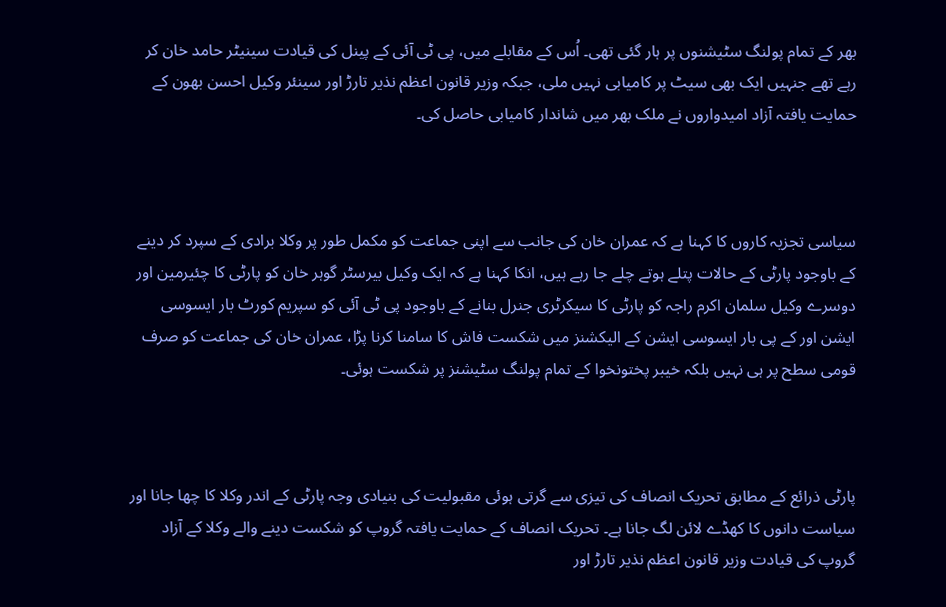بھر کے تمام پولنگ سٹیشنوں پر ہار گئی تھی۔ اُس کے مقابلے میں، پی ٹی آئی کے پینل کی قیادت سینیٹر حامد خان کر رہے تھے جنہیں ایک بھی سیٹ پر کامیابی نہیں ملی، جبکہ وزیر قانون اعظم نذیر تارڑ اور سینئر وکیل احسن بھون کے حمایت یافتہ آزاد امیدواروں نے ملک بھر میں شاندار کامیابی حاصل کی۔



سیاسی تجزیہ کاروں کا کہنا ہے کہ عمران خان کی جانب سے اپنی جماعت کو مکمل طور پر وکلا برادی کے سپرد کر دینے کے باوجود پارٹی کے حالات پتلے ہوتے چلے جا رہے ہیں، انکا کہنا ہے کہ ایک وکیل بیرسٹر گوہر خان کو پارٹی کا چئیرمین اور دوسرے وکیل سلمان اکرم راجہ کو پارٹی کا سیکرٹری جنرل بنانے کے باوجود پی ٹی آئی کو سپریم کورٹ بار ایسوسی ایشن اور کے پی بار ایسوسی ایشن کے الیکشنز میں شکست فاش کا سامنا کرنا پڑا، عمران خان کی جماعت کو صرف قومی سطح پر ہی نہیں بلکہ خیبر پختونخوا کے تمام پولنگ سٹیشنز پر شکست ہوئی۔



پارٹی ذرائع کے مطابق تحریک انصاف کی تیزی سے گرتی ہوئی مقبولیت کی بنیادی وجہ پارٹی کے اندر وکلا کا چھا جانا اور سیاست دانوں کا کھڈے لائن لگ جانا ہے۔ تحریک انصاف کے حمایت یافتہ گروپ کو شکست دینے والے وکلا کے آزاد گروپ کی قیادت وزیر قانون اعظم نذیر تارڑ اور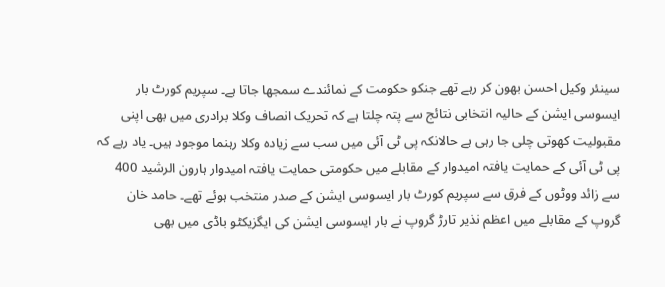سینئر وکیل احسن بھون کر رہے تھے جنکو حکومت کے نمائندے سمجھا جاتا ہے۔ سپریم کورٹ بار ایسوسی ایشن کے حالیہ انتخابی نتائج سے پتہ چلتا ہے کہ تحریک انصاف وکلا برادری میں بھی اپنی مقبولیت کھوتی چلی جا رہی ہے حالانکہ پی ٹی آئی میں سب سے زیادہ وکلا رہنما موجود ہیں۔ یاد رہے کہ پی ٹی آئی کے حمایت یافتہ امیدوار کے مقابلے میں حکومتی حمایت یافتہ امیدوار ہارون الرشید 400 سے زائد ووٹوں کے فرق سے سپریم کورٹ بار ایسوسی ایشن کے صدر منتخب ہوئے تھے۔ حامد خان گروپ کے مقابلے میں اعظم نذیر تارڑ گروپ نے بار ایسوسی ایشن کی ایگزیکٹو باڈی میں بھی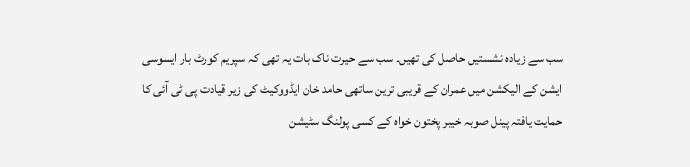سب سے زیادہ نشستیں حاصل کی تھیں۔ سب سے حیرت ناک بات یہ تھی کہ سپریم کورٹ بار ایسوسی ایشن کے الیکشن میں عمران کے قریبی ترین ساتھی حامد خان ایڈووکیٹ کی زیر قیادت پی ٹی آئی کا حمایت یافتہ پینل صوبہ خیبر پختون خواہ کے کسی پولنگ سٹیشن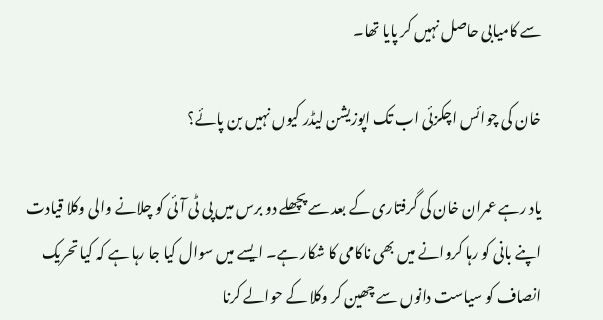سے کامیابی حاصل نہیں کر پایا تھا۔

خان کی چوائس اچکزئی اب تک اپوزیشن لیڈر کیوں نہیں بن پائے؟

یاد رہے عمران خان کی گرفتاری کے بعد سے پچھلے دو برس میں پی ٹی آئی کو چلانے والی وکلا قیادت اپنے بانی کو رہا کروانے میں بھی ناکامی کا شکار ہے۔ ایسے میں سوال کیا جا رہا ہے کہ کیا تحریک انصاف کو سیاست دانوں سے چھین کر وکلا کے حوالے کرنا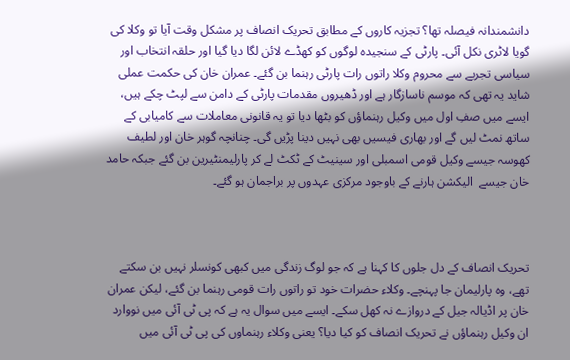دانشمندانہ فیصلہ تھا؟ تجزیہ کاروں کے مطابق تحریک انصاف پر مشکل وقت آیا تو وکلا کی گویا لاٹری نکل آئی۔ پارٹی کے سنجیدہ لوگوں کو کھڈے لائن لگا دیا گیا اور حلقہ انتخاب اور سیاسی تجربے سے محروم وکلا راتوں رات پارٹی رہنما بن گئے۔ عمران خان کی حکمت عملی شاید یہ تھی کہ موسم ناسازگار ہے اور ڈھیروں مقدمات پارٹی کے دامن سے لپٹ چکے ہیں، ایسے میں صفِ اول میں وکیل رہنماؤں کو بٹھا دیا تو یہ قانونی معاملات سے کامیابی کے ساتھ نمٹ لیں گے اور بھاری فیسیں بھی نہیں دینا پڑیں گی۔ چنانچہ گوہر خان اور لطیف کھوسہ جیسے وکیل قومی اسمبلی اور سینیٹ کے ٹکٹ لے کر پارلیمنٹیرین بن گئے جبکہ حامد خان جیسے  الیکشن ہارنے کے باوجود مرکزی عہدوں پر براجمان ہو گئے۔



تحریک انصاف کے دل جلوں کا کہنا ہے کہ جو لوگ زندگی میں کبھی کونسلر نہیں بن سکتے تھے، وہ پارلیمان جا پہنچے۔ وکلاء حضرات خود تو راتوں رات قومی رہنما بن گئے، لیکن عمران خان پر اڈیالہ جیل کے دروازے نہ کھل سکے۔ ایسے میں سوال یہ ہے کہ پی ٹی آئی میں نووارد ان وکیل رہنماؤں نے تحریک انصاف کو کیا دیا؟ یعنی وکلاء رہنماوں کی پی ٹی آئی میں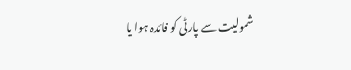شمولیت سے پارٹی کو فائدہ ہوا یا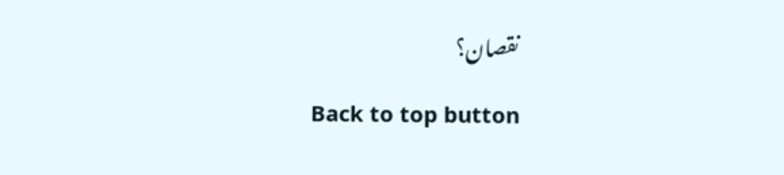نقصان؟

Back to top button